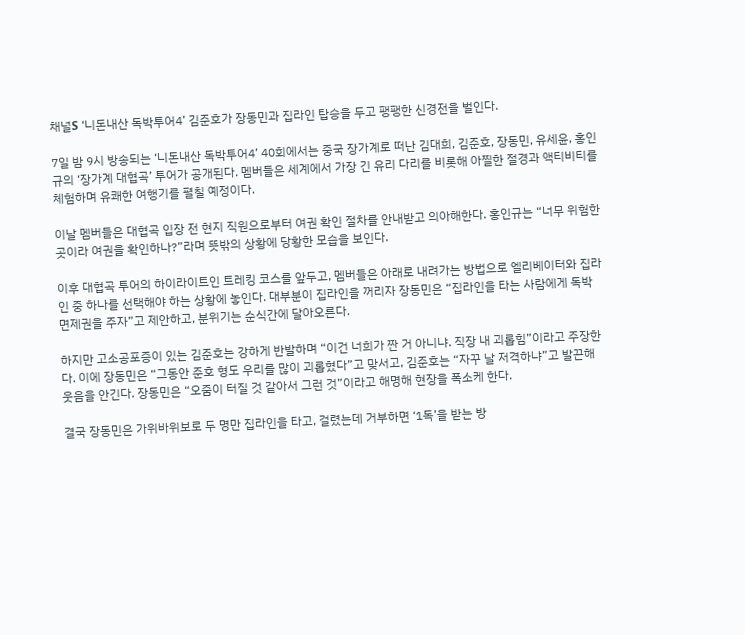채널S ‘니돈내산 독박투어4’ 김준호가 장동민과 집라인 탑승을 두고 팽팽한 신경전을 벌인다.

7일 밤 9시 방송되는 ‘니돈내산 독박투어4’ 40회에서는 중국 장가계로 떠난 김대희, 김준호, 장동민, 유세윤, 홍인규의 ‘장가계 대협곡’ 투어가 공개된다. 멤버들은 세계에서 가장 긴 유리 다리를 비롯해 아찔한 절경과 액티비티를 체험하며 유쾌한 여행기를 펼칠 예정이다.

이날 멤버들은 대협곡 입장 전 현지 직원으로부터 여권 확인 절차를 안내받고 의아해한다. 홍인규는 “너무 위험한 곳이라 여권을 확인하나?”라며 뜻밖의 상황에 당황한 모습을 보인다.

이후 대협곡 투어의 하이라이트인 트레킹 코스를 앞두고, 멤버들은 아래로 내려가는 방법으로 엘리베이터와 집라인 중 하나를 선택해야 하는 상황에 놓인다. 대부분이 집라인을 꺼리자 장동민은 “집라인을 타는 사람에게 독박 면제권을 주자”고 제안하고, 분위기는 순식간에 달아오른다.

하지만 고소공포증이 있는 김준호는 강하게 반발하며 “이건 너희가 짠 거 아니냐. 직장 내 괴롭힘”이라고 주장한다. 이에 장동민은 “그동안 준호 형도 우리를 많이 괴롭혔다”고 맞서고, 김준호는 “자꾸 날 저격하냐”고 발끈해 웃음을 안긴다. 장동민은 “오줌이 터질 것 같아서 그런 것”이라고 해명해 현장을 폭소케 한다.

결국 장동민은 가위바위보로 두 명만 집라인을 타고, 걸렸는데 거부하면 ‘1독’을 받는 방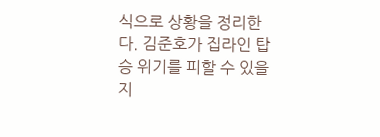식으로 상황을 정리한다. 김준호가 집라인 탑승 위기를 피할 수 있을지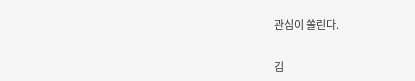관심이 쏠린다.


김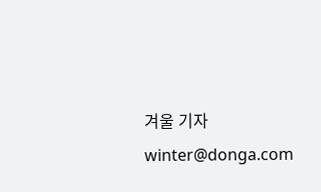겨울 기자 winter@donga.com